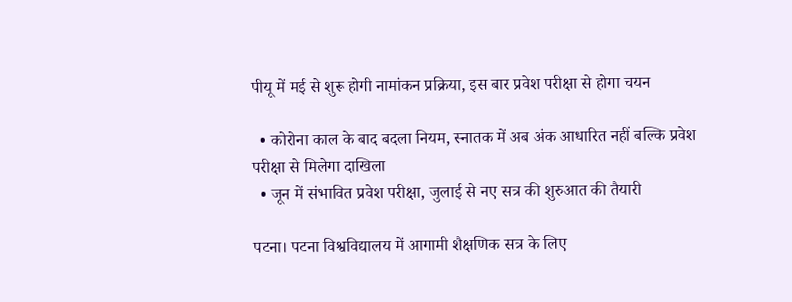पीयू में मई से शुरू होगी नामांकन प्रक्रिया, इस बार प्रवेश परीक्षा से होगा चयन

  • कोरोना काल के बाद बदला नियम, स्नातक में अब अंक आधारित नहीं बल्कि प्रवेश परीक्षा से मिलेगा दाखिला
  • जून में संभावित प्रवेश परीक्षा, जुलाई से नए सत्र की शुरुआत की तैयारी

पटना। पटना विश्वविद्यालय में आगामी शैक्षणिक सत्र के लिए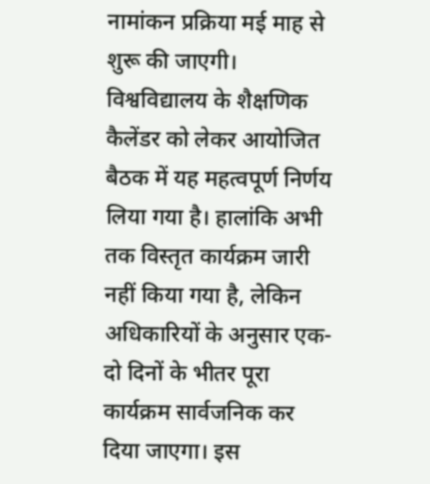नामांकन प्रक्रिया मई माह से शुरू की जाएगी। विश्वविद्यालय के शैक्षणिक कैलेंडर को लेकर आयोजित बैठक में यह महत्वपूर्ण निर्णय लिया गया है। हालांकि अभी तक विस्तृत कार्यक्रम जारी नहीं किया गया है, लेकिन अधिकारियों के अनुसार एक-दो दिनों के भीतर पूरा कार्यक्रम सार्वजनिक कर दिया जाएगा। इस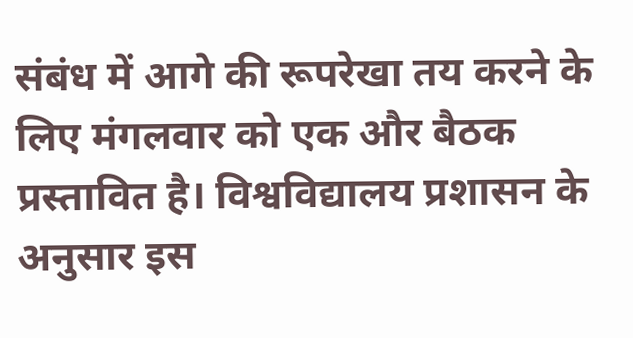संबंध में आगे की रूपरेखा तय करने के लिए मंगलवार को एक और बैठक प्रस्तावित है। विश्वविद्यालय प्रशासन के अनुसार इस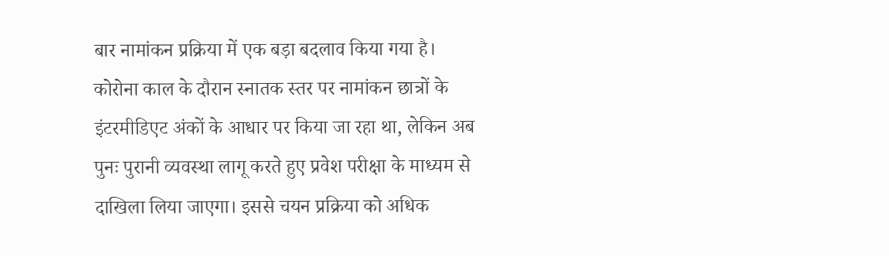बार नामांकन प्रक्रिया में एक बड़ा बदलाव किया गया है। कोरोना काल के दौरान स्नातक स्तर पर नामांकन छात्रों के इंटरमीडिएट अंकों के आधार पर किया जा रहा था, लेकिन अब पुनः पुरानी व्यवस्था लागू करते हुए प्रवेश परीक्षा के माध्यम से दाखिला लिया जाएगा। इससे चयन प्रक्रिया को अधिक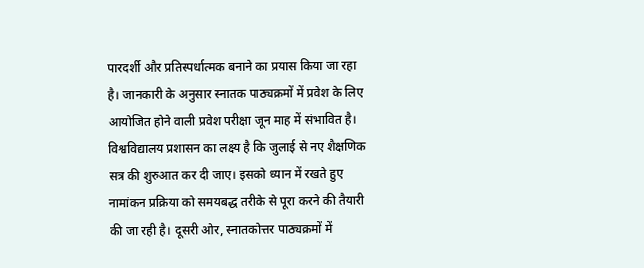पारदर्शी और प्रतिस्पर्धात्मक बनाने का प्रयास किया जा रहा है। जानकारी के अनुसार स्नातक पाठ्यक्रमों में प्रवेश के लिए आयोजित होने वाली प्रवेश परीक्षा जून माह में संभावित है। विश्वविद्यालय प्रशासन का लक्ष्य है कि जुलाई से नए शैक्षणिक सत्र की शुरुआत कर दी जाए। इसको ध्यान में रखते हुए नामांकन प्रक्रिया को समयबद्ध तरीके से पूरा करने की तैयारी की जा रही है। दूसरी ओर, स्नातकोत्तर पाठ्यक्रमों में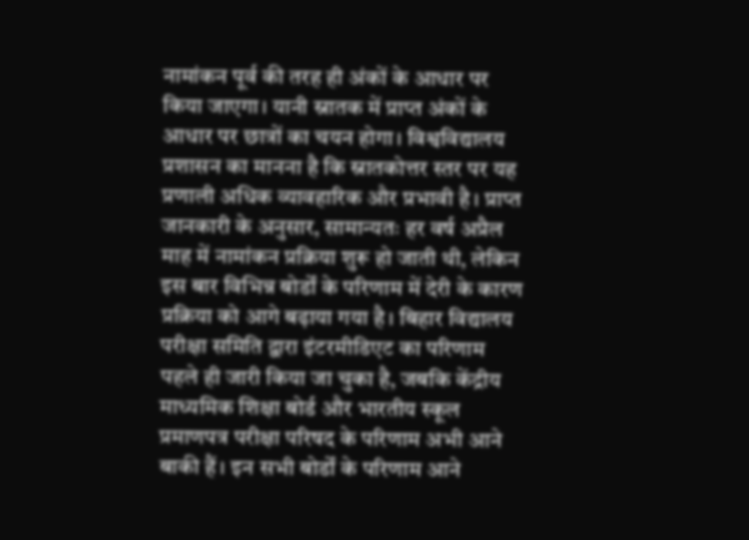नामांकन पूर्व की तरह ही अंकों के आधार पर किया जाएगा। यानी स्नातक में प्राप्त अंकों के आधार पर छात्रों का चयन होगा। विश्वविद्यालय प्रशासन का मानना है कि स्नातकोत्तर स्तर पर यह प्रणाली अधिक व्यावहारिक और प्रभावी है। प्राप्त जानकारी के अनुसार, सामान्यतः हर वर्ष अप्रैल माह में नामांकन प्रक्रिया शुरू हो जाती थी, लेकिन इस बार विभिन्न बोर्डों के परिणाम में देरी के कारण प्रक्रिया को आगे बढ़ाया गया है। बिहार विद्यालय परीक्षा समिति द्वारा इंटरमीडिएट का परिणाम पहले ही जारी किया जा चुका है, जबकि केंद्रीय माध्यमिक शिक्षा बोर्ड और भारतीय स्कूल प्रमाणपत्र परीक्षा परिषद के परिणाम अभी आने बाकी हैं। इन सभी बोर्डों के परिणाम आने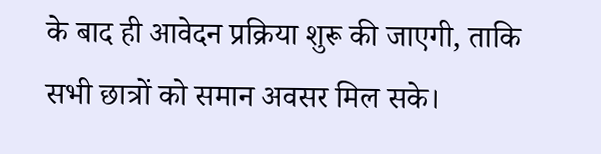के बाद ही आवेदन प्रक्रिया शुरू की जाएगी, ताकि सभी छात्रों को समान अवसर मिल सके।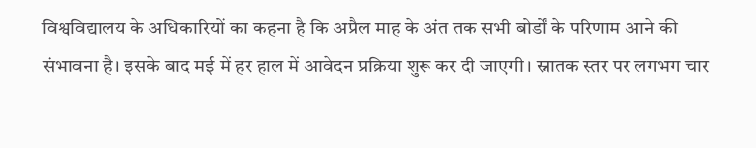विश्वविद्यालय के अधिकारियों का कहना है कि अप्रैल माह के अंत तक सभी बोर्डों के परिणाम आने की संभावना है। इसके बाद मई में हर हाल में आवेदन प्रक्रिया शुरू कर दी जाएगी। स्नातक स्तर पर लगभग चार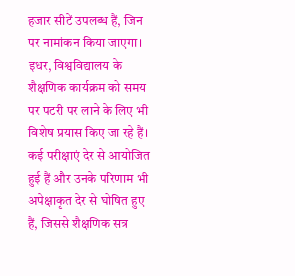हजार सीटें उपलब्ध हैं, जिन पर नामांकन किया जाएगा। इधर, विश्वविद्यालय के शैक्षणिक कार्यक्रम को समय पर पटरी पर लाने के लिए भी विशेष प्रयास किए जा रहे हैं। कई परीक्षाएं देर से आयोजित हुई हैं और उनके परिणाम भी अपेक्षाकृत देर से घोषित हुए हैं, जिससे शैक्षणिक सत्र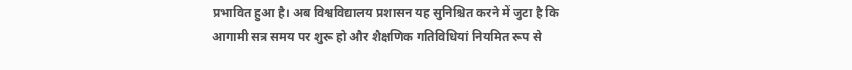प्रभावित हुआ है। अब विश्वविद्यालय प्रशासन यह सुनिश्चित करने में जुटा है कि आगामी सत्र समय पर शुरू हो और शैक्षणिक गतिविधियां नियमित रूप से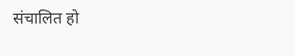संचालित हो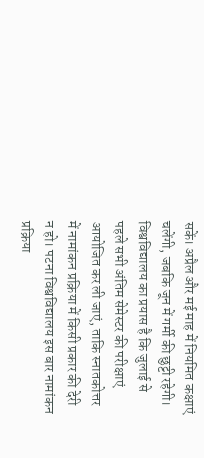सकें। अप्रैल और मई माह में नियमित कक्षाएं चलेंगी, जबकि जून में गर्मी की छुट्टी रहेगी। विश्वविद्यालय का प्रयास है कि जुलाई से पहले सभी अंतिम सेमेस्टर की परीक्षाएं आयोजित कर ली जाएं, ताकि स्नातकोत्तर में नामांकन प्रक्रिया में किसी प्रकार की देरी न हो। पटना विश्वविद्यालय इस बार नामांकन प्रक्रिया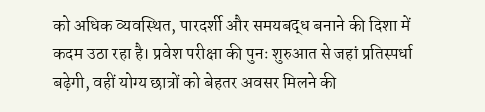को अधिक व्यवस्थित, पारदर्शी और समयबद्ध बनाने की दिशा में कदम उठा रहा है। प्रवेश परीक्षा की पुनः शुरुआत से जहां प्रतिस्पर्धा बढ़ेगी, वहीं योग्य छात्रों को बेहतर अवसर मिलने की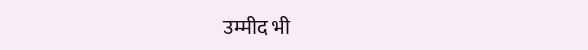उम्मीद भी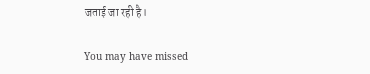जताई जा रही है।

You may have missed